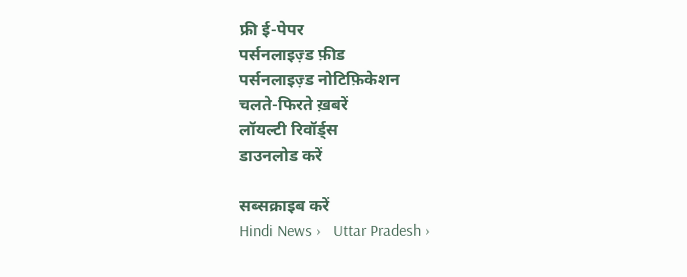फ्री ई-पेपर
पर्सनलाइज़्ड फ़ीड
पर्सनलाइज़्ड नोटिफ़िकेशन
चलते-फिरते ख़बरें
लॉयल्टी रिवॉर्ड्स
डाउनलोड करें

सब्सक्राइब करें
Hindi News ›   Uttar Pradesh ›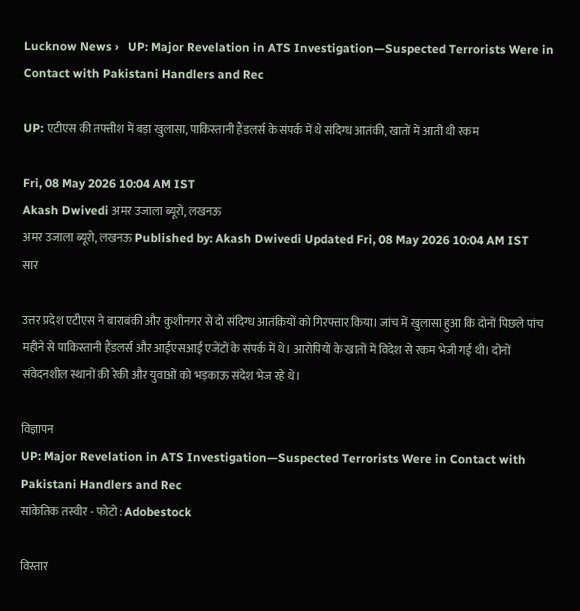Lucknow News ›   UP: Major Revelation in ATS Investigation—Suspected Terrorists Were in Contact with Pakistani Handlers and Rec

UP: एटीएस की तफ्तीश में बड़ा खुलासा, पाकिस्तानी हैंडलर्स के संपर्क में थे संदिग्ध आतंकी, खातों में आती थी रकम

Fri, 08 May 2026 10:04 AM IST
Akash Dwivedi अमर उजाला ब्यूरो, लखनऊ
अमर उजाला ब्यूरो, लखनऊ Published by: Akash Dwivedi Updated Fri, 08 May 2026 10:04 AM IST
सार

उत्तर प्रदेश एटीएस ने बाराबंकी और कुशीनगर से दो संदिग्ध आतंकियों को गिरफ्तार किया। जांच में खुलासा हुआ कि दोनों पिछले पांच महीने से पाकिस्तानी हैंडलर्स और आईएसआई एजेंटों के संपर्क में थे। आरोपियों के खातों में विदेश से रकम भेजी गई थी। दोनों संवेदनशील स्थानों की रेकी और युवाओं को भड़काऊ संदेश भेज रहे थे।

विज्ञापन
UP: Major Revelation in ATS Investigation—Suspected Terrorists Were in Contact with Pakistani Handlers and Rec
सांकेतिक तस्वीर - फोटो : Adobestock

विस्तार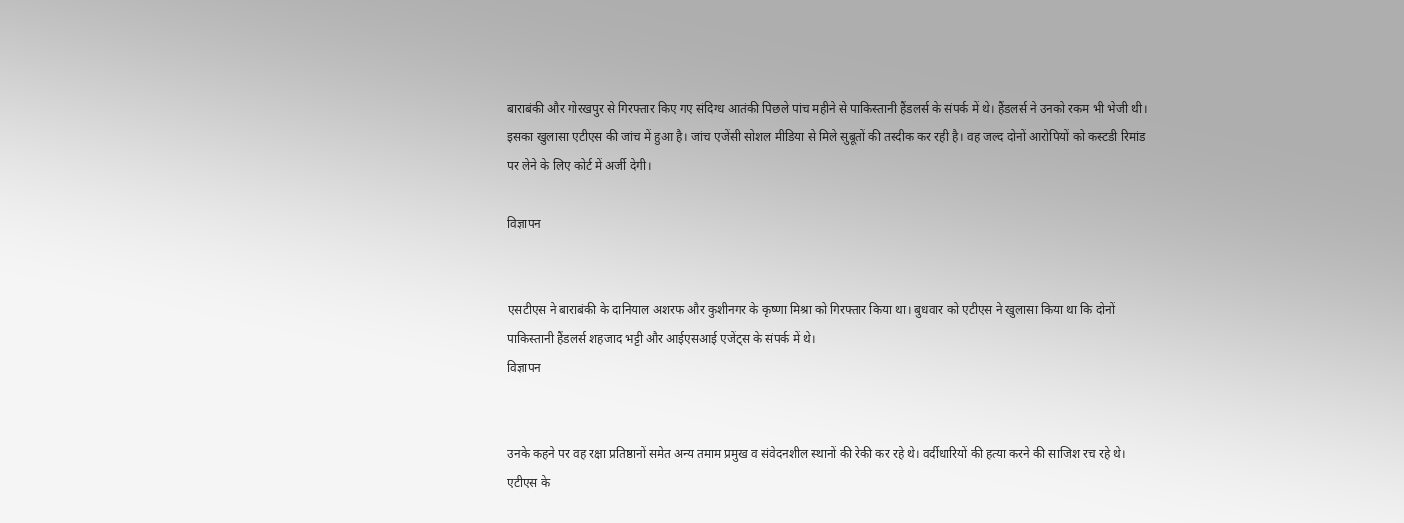बाराबंकी और गोरखपुर से गिरफ्तार किए गए संदिग्ध आतंकी पिछले पांच महीने से पाकिस्तानी हैंडलर्स के संपर्क में थे। हैंडलर्स ने उनको रकम भी भेजी थी। इसका खुलासा एटीएस की जांच में हुआ है। जांच एजेंसी सोशल मीडिया से मिले सुबूतों की तस्दीक कर रही है। वह जल्द दोनों आरोपियों को कस्टडी रिमांड पर लेने के लिए कोर्ट में अर्जी देगी।

विज्ञापन


एसटीएस ने बाराबंकी के दानियाल अशरफ और कुशीनगर के कृष्णा मिश्रा को गिरफ्तार किया था। बुधवार को एटीएस ने खुलासा किया था कि दोनों पाकिस्तानी हैंडलर्स शहजाद भट्टी और आईएसआई एजेंट्स के संपर्क में थे।
विज्ञापन


उनके कहने पर वह रक्षा प्रतिष्ठानों समेत अन्य तमाम प्रमुख व संवेदनशील स्थानों की रेकी कर रहे थे। वर्दीधारियों की हत्या करने की साजिश रच रहे थे। एटीएस के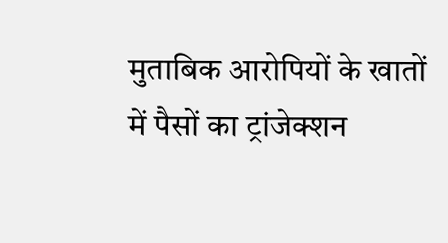मुताबिक आरोपियों के खातों में पैसों का ट्रांजेक्शन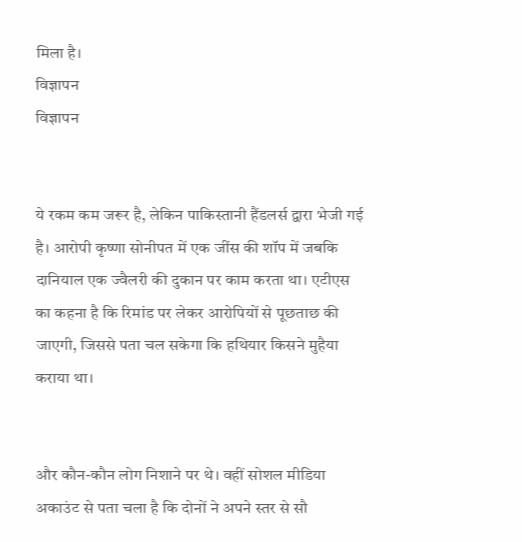मिला है।
विज्ञापन
विज्ञापन


ये रकम कम जरूर है, लेकिन पाकिस्तानी हैंडलर्स द्वारा भेजी गई है। आरोपी कृष्णा सोनीपत में एक जींस की शॉप में जबकि दानियाल एक ज्वैलरी की दुकान पर काम करता था। एटीएस का कहना है कि रिमांड पर लेकर आरोपियों से पूछताछ की जाएगी, जिससे पता चल सकेगा कि हथियार किसने मुहैया कराया था।


और कौन-कौन लोग निशाने पर थे। वहीं सोशल मीडिया अकाउंट से पता चला है कि दोनों ने अपने स्तर से सौ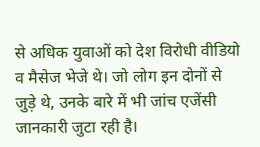से अधिक युवाओं को देश विरोधी वीडियो व मैसेज भेजे थे। जो लोग इन दोनों से जुड़े थे, उनके बारे में भी जांच एजेंसी जानकारी जुटा रही है।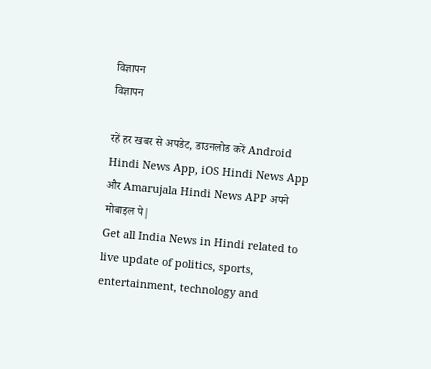विज्ञापन
विज्ञापन

रहें हर खबर से अपडेट, डाउनलोड करें Android Hindi News App, iOS Hindi News App और Amarujala Hindi News APP अपने मोबाइल पे|
Get all India News in Hindi related to live update of politics, sports, entertainment, technology and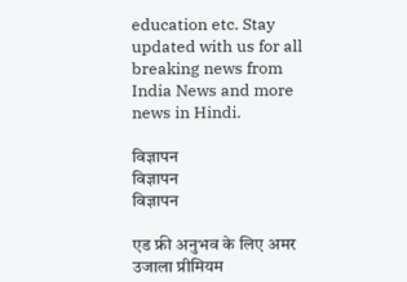education etc. Stay updated with us for all breaking news from India News and more news in Hindi.

विज्ञापन
विज्ञापन
विज्ञापन

एड फ्री अनुभव के लिए अमर उजाला प्रीमियम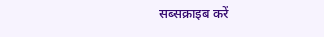सब्सक्राइब करें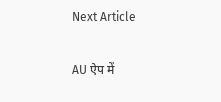Next Article

AU ऐप में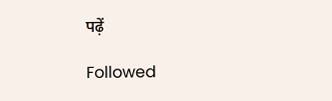पढ़ें

Followed